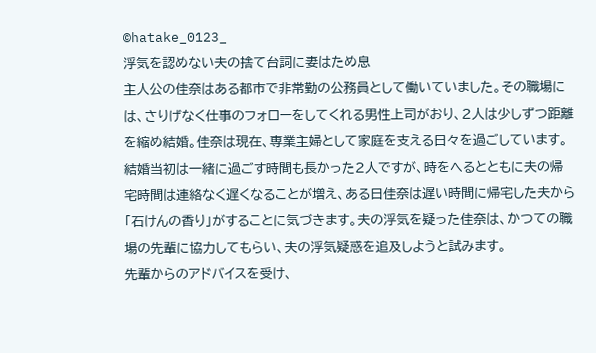©hatake_0123_
浮気を認めない夫の捨て台詞に妻はため息
主人公の佳奈はある都市で非常勤の公務員として働いていました。その職場には、さりげなく仕事のフォローをしてくれる男性上司がおり、2人は少しずつ距離を縮め結婚。佳奈は現在、専業主婦として家庭を支える日々を過ごしています。
結婚当初は一緒に過ごす時間も長かった2人ですが、時をへるとともに夫の帰宅時間は連絡なく遅くなることが増え、ある日佳奈は遅い時間に帰宅した夫から「石けんの香り」がすることに気づきます。夫の浮気を疑った佳奈は、かつての職場の先輩に協力してもらい、夫の浮気疑惑を追及しようと試みます。
先輩からのアドバイスを受け、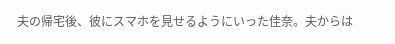夫の帰宅後、彼にスマホを見せるようにいった佳奈。夫からは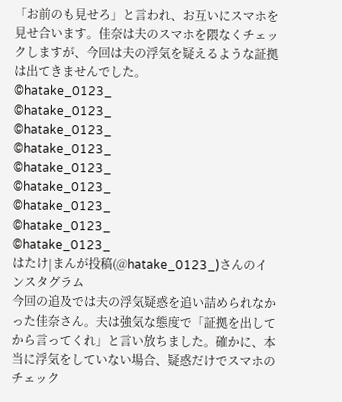「お前のも見せろ」と言われ、お互いにスマホを見せ合います。佳奈は夫のスマホを隈なくチェックしますが、今回は夫の浮気を疑えるような証拠は出てきませんでした。
©hatake_0123_
©hatake_0123_
©hatake_0123_
©hatake_0123_
©hatake_0123_
©hatake_0123_
©hatake_0123_
©hatake_0123_
©hatake_0123_
はたけ|まんが投稿(@hatake_0123_)さんのインスタグラム
今回の追及では夫の浮気疑惑を追い詰められなかった佳奈さん。夫は強気な態度で「証拠を出してから言ってくれ」と言い放ちました。確かに、本当に浮気をしていない場合、疑惑だけでスマホのチェック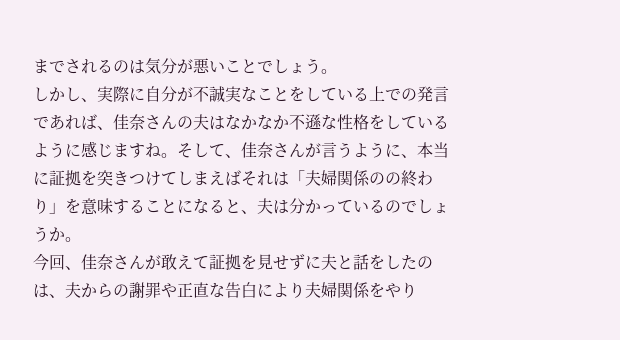までされるのは気分が悪いことでしょう。
しかし、実際に自分が不誠実なことをしている上での発言であれば、佳奈さんの夫はなかなか不遜な性格をしているように感じますね。そして、佳奈さんが言うように、本当に証拠を突きつけてしまえばそれは「夫婦関係のの終わり」を意味することになると、夫は分かっているのでしょうか。
今回、佳奈さんが敢えて証拠を見せずに夫と話をしたのは、夫からの謝罪や正直な告白により夫婦関係をやり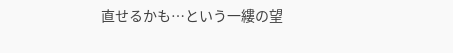直せるかも…という一縷の望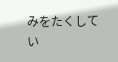みをたくしてい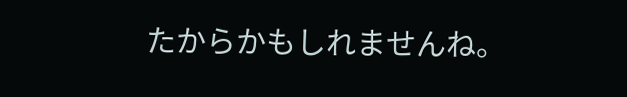たからかもしれませんね。